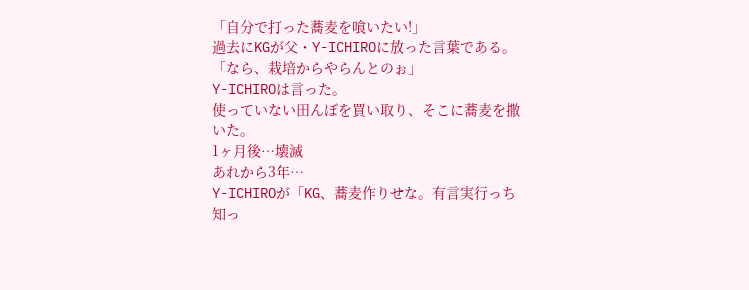「自分で打った蕎麦を喰いたい!」
過去にKGが父・Y-ICHIROに放った言葉である。
「なら、栽培からやらんとのぉ」
Y-ICHIROは言った。
使っていない田んぼを買い取り、そこに蕎麦を撒いた。
1ヶ月後…壊滅
あれから3年…
Y-ICHIROが「KG、蕎麦作りせな。有言実行っち知っ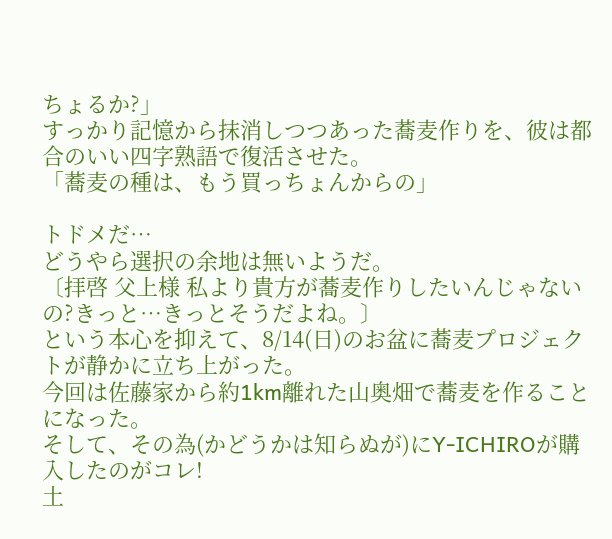ちょるか?」
すっかり記憶から抹消しつつあった蕎麦作りを、彼は都合のいい四字熟語で復活させた。
「蕎麦の種は、もう買っちょんからの」

トドメだ…
どうやら選択の余地は無いようだ。
〔拝啓 父上様 私より貴方が蕎麦作りしたいんじゃないの?きっと…きっとそうだよね。〕
という本心を抑えて、8/14(日)のお盆に蕎麦プロジェクトが静かに立ち上がった。
今回は佐藤家から約1km離れた山奥畑で蕎麦を作ることになった。
そして、その為(かどうかは知らぬが)にY-ICHIROが購入したのがコレ!
土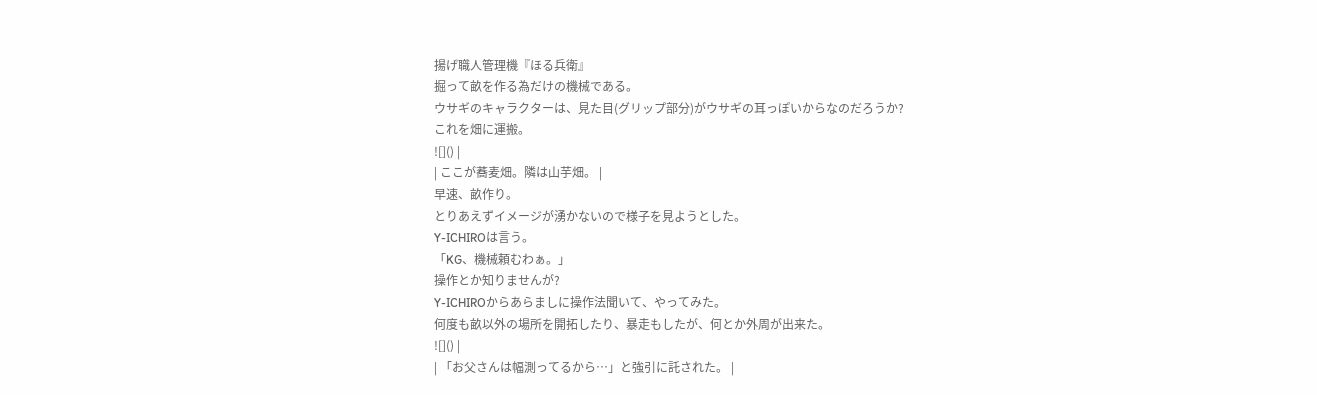揚げ職人管理機『ほる兵衛』
掘って畝を作る為だけの機械である。
ウサギのキャラクターは、見た目(グリップ部分)がウサギの耳っぽいからなのだろうか?
これを畑に運搬。
![]() |
| ここが蕎麦畑。隣は山芋畑。 |
早速、畝作り。
とりあえずイメージが湧かないので様子を見ようとした。
Y-ICHIROは言う。
「KG、機械頼むわぁ。」
操作とか知りませんが?
Y-ICHIROからあらましに操作法聞いて、やってみた。
何度も畝以外の場所を開拓したり、暴走もしたが、何とか外周が出来た。
![]() |
| 「お父さんは幅測ってるから…」と強引に託された。 |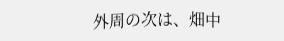外周の次は、畑中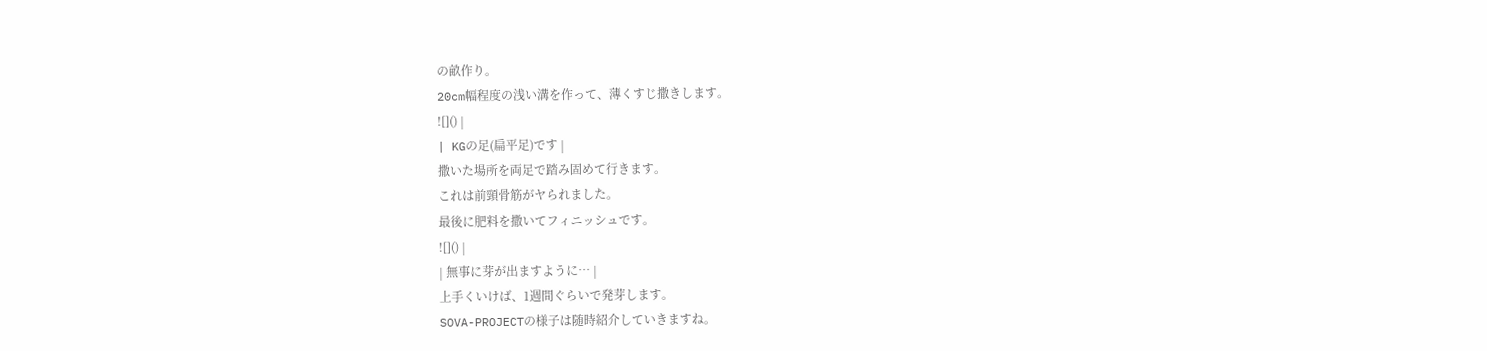の畝作り。
20cm幅程度の浅い溝を作って、薄くすじ撒きします。
![]() |
| KGの足(扁平足)です |
撒いた場所を両足で踏み固めて行きます。
これは前頸骨筋がヤられました。
最後に肥料を撒いてフィニッシュです。
![]() |
| 無事に芽が出ますように… |
上手くいけば、1週間ぐらいで発芽します。
SOVA-PROJECTの様子は随時紹介していきますね。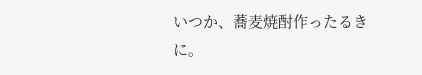いつか、蕎麦焼酎作ったるきに。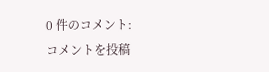0 件のコメント:
コメントを投稿